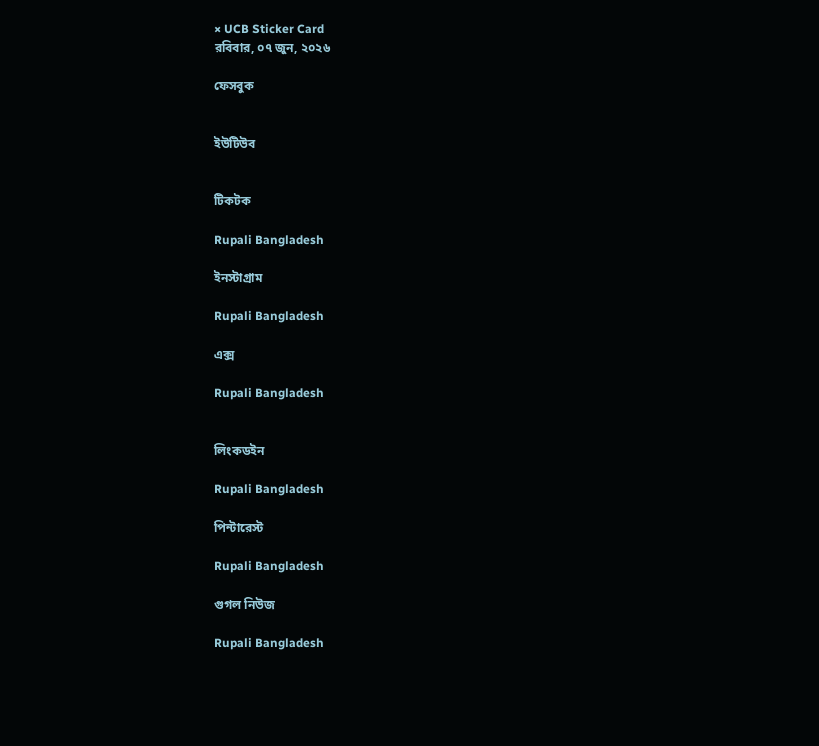× UCB Sticker Card
রবিবার, ০৭ জুন, ২০২৬

ফেসবুক


ইউটিউব


টিকটক

Rupali Bangladesh

ইনস্টাগ্রাম

Rupali Bangladesh

এক্স

Rupali Bangladesh


লিংকডইন

Rupali Bangladesh

পিন্টারেস্ট

Rupali Bangladesh

গুগল নিউজ

Rupali Bangladesh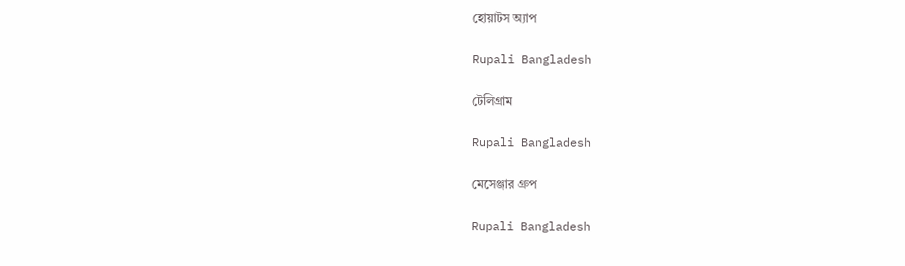হোয়াটস অ্যাপ

Rupali Bangladesh

টেলিগ্রাম

Rupali Bangladesh

মেসেঞ্জার গ্রুপ

Rupali Bangladesh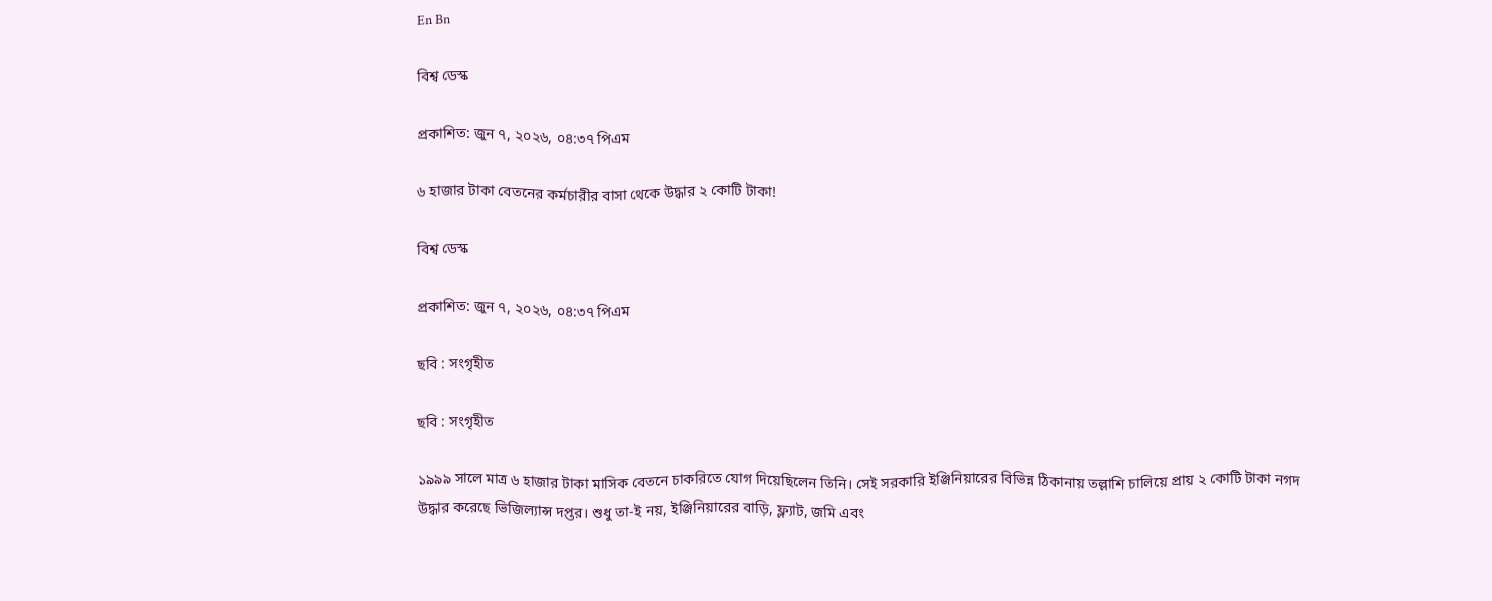En Bn

বিশ্ব ডেস্ক

প্রকাশিত: জুন ৭, ২০২৬, ০৪:৩৭ পিএম

৬ হাজার টাকা বেতনের কর্মচারীর বাসা থেকে উদ্ধার ২ কোটি টাকা!

বিশ্ব ডেস্ক

প্রকাশিত: জুন ৭, ২০২৬, ০৪:৩৭ পিএম

ছবি : সংগৃহীত

ছবি : সংগৃহীত

১৯৯৯ সালে মাত্র ৬ হাজার টাকা মাসিক বেতনে চাকরিতে যোগ দিয়েছিলেন তিনি। সেই সরকারি ইঞ্জিনিয়ারের বিভিন্ন ঠিকানায় তল্লাশি চালিয়ে প্রায় ২ কোটি টাকা নগদ উদ্ধার করেছে ভিজিল্যান্স দপ্তর। শুধু তা-ই নয়, ইঞ্জিনিয়ারের বাড়ি, ফ্ল্যাট, জমি এবং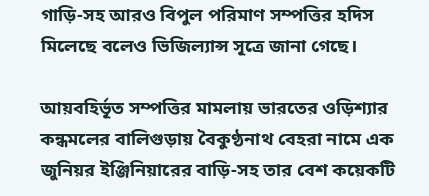গাড়ি-সহ আরও বিপুল পরিমাণ সম্পত্তির হদিস মিলেছে বলেও ভিজিল্যান্স সূত্রে জানা গেছে।

আয়বহির্ভূত সম্পত্তির মামলায় ভারতের ওড়িশ্যার কন্ধমলের বালিগুড়ায় বৈকুণ্ঠনাথ বেহরা নামে এক জুনিয়র ইঞ্জিনিয়ারের বাড়ি-সহ তার বেশ কয়েকটি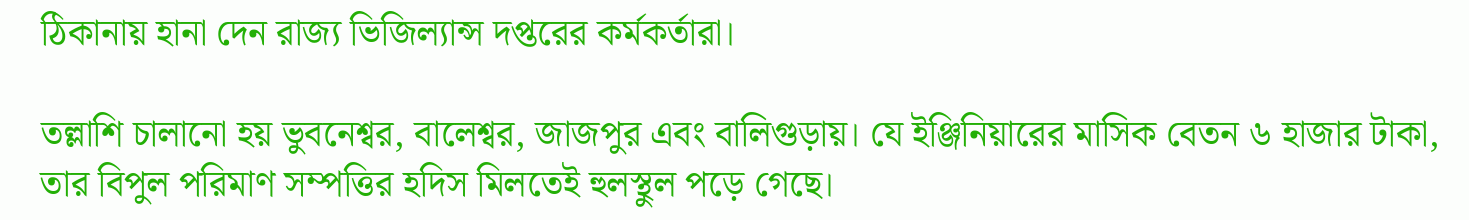ঠিকানায় হানা দেন রাজ্য ভিজিল্যান্স দপ্তরের কর্মকর্তারা।

তল্লাশি চালানো হয় ভুবনেশ্বর, বালেশ্বর, জাজপুর এবং বালিগুড়ায়। যে ইঞ্জিনিয়ারের মাসিক বেতন ৬ হাজার টাকা, তার বিপুল পরিমাণ সম্পত্তির হদিস মিলতেই হুলস্থুল পড়ে গেছে।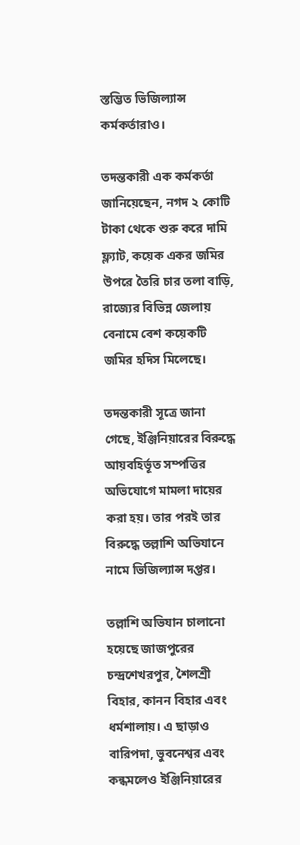স্তম্ভিত ভিজিল্যান্স কর্মকর্তারাও।

তদন্তকারী এক কর্মকর্তা জানিয়েছেন, নগদ ২ কোটি টাকা থেকে শুরু করে দামি ফ্ল্যাট, কয়েক একর জমির উপরে তৈরি চার তলা বাড়ি, রাজ্যের বিভিন্ন জেলায় বেনামে বেশ কয়েকটি জমির হদিস মিলেছে।

তদন্তকারী সূত্রে জানা গেছে, ইঞ্জিনিয়ারের বিরুদ্ধে আয়বহির্ভূত সম্পত্তির অভিযোগে মামলা দায়ের করা হয়। তার পরই তার বিরুদ্ধে তল্লাশি অভিযানে নামে ভিজিল্যান্স দপ্তর।

তল্লাশি অভিযান চালানো হয়েছে জাজপুরের চন্দ্রশেখরপুর, শৈলশ্রী বিহার, কানন বিহার এবং ধর্মশালায়। এ ছাড়াও বারিপদা, ভুবনেশ্বর এবং কন্ধমলেও ইঞ্জিনিয়ারের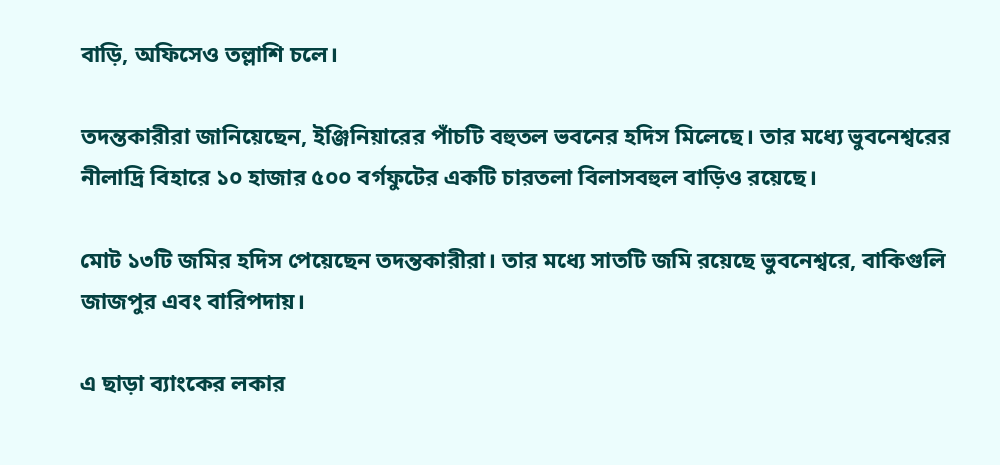বাড়ি, অফিসেও তল্লাশি চলে।

তদন্তকারীরা জানিয়েছেন, ইঞ্জিনিয়ারের পাঁচটি বহুতল ভবনের হদিস মিলেছে। তার মধ্যে ভুবনেশ্বরের নীলাদ্রি বিহারে ১০ হাজার ৫০০ বর্গফুটের একটি চারতলা বিলাসবহুল বাড়িও রয়েছে।

মোট ১৩টি জমির হদিস পেয়েছেন তদন্তকারীরা। তার মধ্যে সাতটি জমি রয়েছে ভুবনেশ্বরে, বাকিগুলি জাজপুর এবং বারিপদায়।

এ ছাড়া ব্যাংকের লকার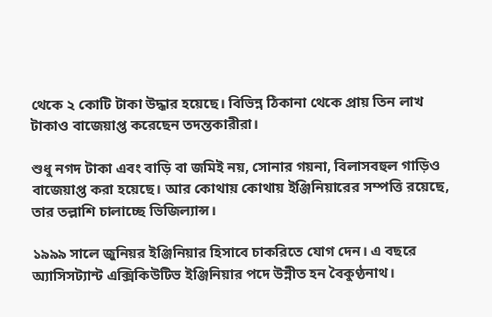থেকে ২ কোটি টাকা উদ্ধার হয়েছে। বিভিন্ন ঠিকানা থেকে প্রায় তিন লাখ টাকাও বাজেয়াপ্ত করেছেন তদন্তকারীরা।

শুধু নগদ টাকা এবং বাড়ি বা জমিই নয়, সোনার গয়না, বিলাসবহুল গাড়িও বাজেয়াপ্ত করা হয়েছে। আর কোথায় কোথায় ইঞ্জিনিয়ারের সম্পত্তি রয়েছে, তার তল্লাশি চালাচ্ছে ভিজিল্যান্স।

১৯৯৯ সালে জুনিয়র ইঞ্জিনিয়ার হিসাবে চাকরিতে যোগ দেন। এ বছরে অ্যাসিসট্যান্ট এক্সিকিউটিভ ইঞ্জিনিয়ার পদে উন্নীত হন বৈকুণ্ঠনাথ।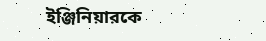ইঞ্জিনিয়ারকে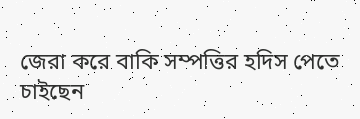জেরা করে বাকি সম্পত্তির হদিস পেতে চাইছেন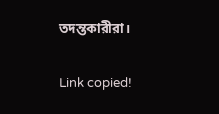তদন্তকারীরা।

Link copied!